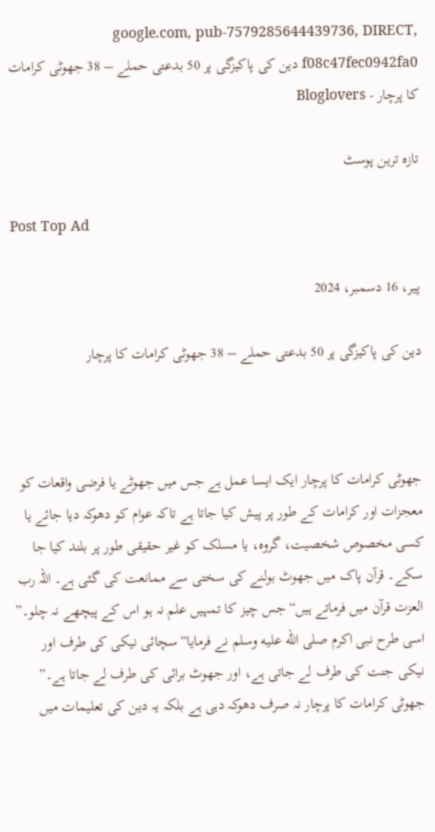google.com, pub-7579285644439736, DIRECT, f08c47fec0942fa0 دین کی پاکیزگی پر 50 بدعتی حملے – 38 جھوٹی کرامات کا پرچار - Bloglovers

تازہ ترین پوسٹ

Post Top Ad

پیر، 16 دسمبر، 2024

دین کی پاکیزگی پر 50 بدعتی حملے – 38 جھوٹی کرامات کا پرچار



جھوٹی کرامات کا پرچار ایک ایسا عمل ہے جس میں جھوٹے یا فرضی واقعات کو معجزات اور کرامات کے طور پر پیش کیا جاتا ہے تاکہ عوام کو دھوکہ دیا جائے یا کسی مخصوص شخصیت، گروہ، یا مسلک کو غیر حقیقی طور پر بلند کیا جا سکے۔ قرآن پاک میں جھوٹ بولنے کی سختی سے ممانعت کی گئی ہے۔ اللہ رب العزت قرآن میں فرماتے ہیں“جس چیز کا تمہیں علم نہ ہو اس کے پیچھے نہ چلو۔” اسی طرح نبی اکرم صلى الله عليه وسلم نے فرمایا“سچائی نیکی کی طرف اور نیکی جنت کی طرف لے جاتی ہے، اور جھوٹ برائی کی طرف لے جاتا ہے۔” جھوٹی کرامات کا پرچار نہ صرف دھوکہ دہی ہے بلکہ یہ دین کی تعلیمات میں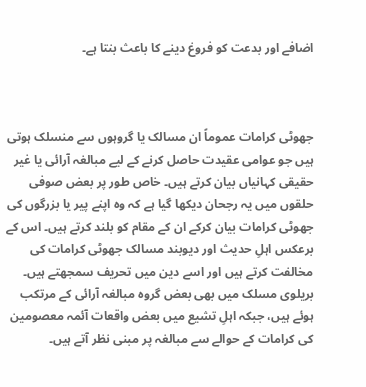اضافے اور بدعت کو فروغ دینے کا باعث بنتا ہے۔



جھوٹی کرامات عموماً ان مسالک یا گروہوں سے منسلک ہوتی ہیں جو عوامی عقیدت حاصل کرنے کے لیے مبالغہ آرائی یا غیر حقیقی کہانیاں بیان کرتے ہیں۔ خاص طور پر بعض صوفی حلقوں میں یہ رجحان دیکھا گیا ہے کہ وہ اپنے پیر یا بزرگوں کی جھوٹی کرامات بیان کرکے ان کے مقام کو بلند کرتے ہیں۔ اس کے برعکس اہلِ حدیث اور دیوبند مسالک جھوٹی کرامات کی مخالفت کرتے ہیں اور اسے دین میں تحریف سمجھتے ہیں۔ بریلوی مسلک میں بھی بعض گروہ مبالغہ آرائی کے مرتکب ہوئے ہیں، جبکہ اہلِ تشیع میں بعض واقعات آئمہ معصومین کی کرامات کے حوالے سے مبالغہ پر مبنی نظر آتے ہیں۔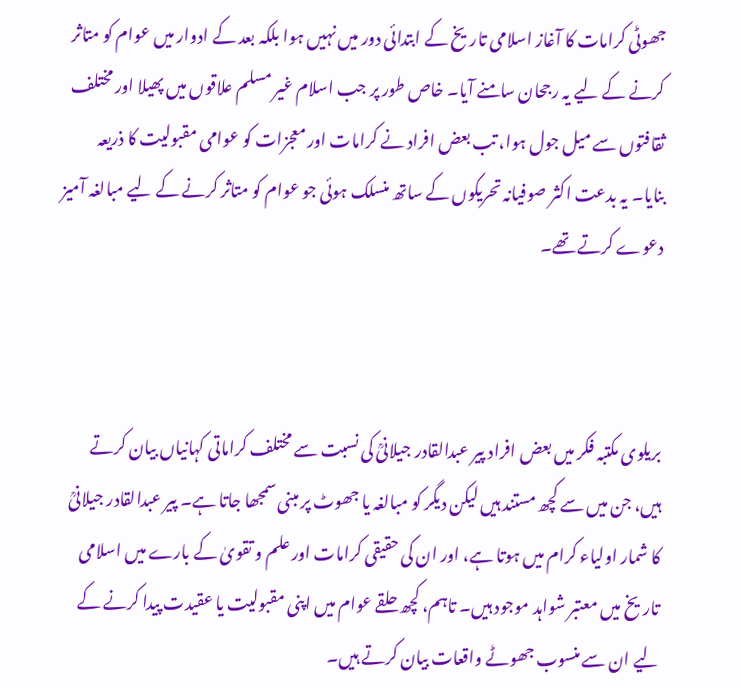جھوٹی کرامات کا آغاز اسلامی تاریخ کے ابتدائی دور میں نہیں ہوا بلکہ بعد کے ادوار میں عوام کو متاثر کرنے کے لیے یہ رجحان سامنے آیا۔ خاص طور پر جب اسلام غیر مسلم علاقوں میں پھیلا اور مختلف ثقافتوں سے میل جول ہوا، تب بعض افراد نے کرامات اور معجزات کو عوامی مقبولیت کا ذریعہ بنایا۔ یہ بدعت اکثر صوفیانہ تحریکوں کے ساتھ منسلک ہوئی جو عوام کو متاثر کرنے کے لیے مبالغہ آمیز دعوے کرتے تھے۔



بریلوی مکتبہ فکر میں بعض افراد پیر عبدالقادر جیلانیؒ کی نسبت سے مختلف کراماتی کہانیاں بیان کرتے ہیں، جن میں سے کچھ مستند ہیں لیکن دیگر کو مبالغہ یا جھوٹ پر مبنی سمجھا جاتا ہے۔ پیر عبدالقادر جیلانیؒ کا شمار اولیاء کرام میں ہوتا ہے، اور ان کی حقیقی کرامات اور علم و تقویٰ کے بارے میں اسلامی تاریخ میں معتبر شواہد موجود ہیں۔ تاہم، کچھ حلقے عوام میں اپنی مقبولیت یا عقیدت پیدا کرنے کے لیے ان سے منسوب جھوٹے واقعات بیان کرتے ہیں۔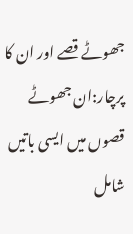جھوٹے قصے اور ان کا پرچار:ان جھوٹے قصوں میں ایسی باتیں شامل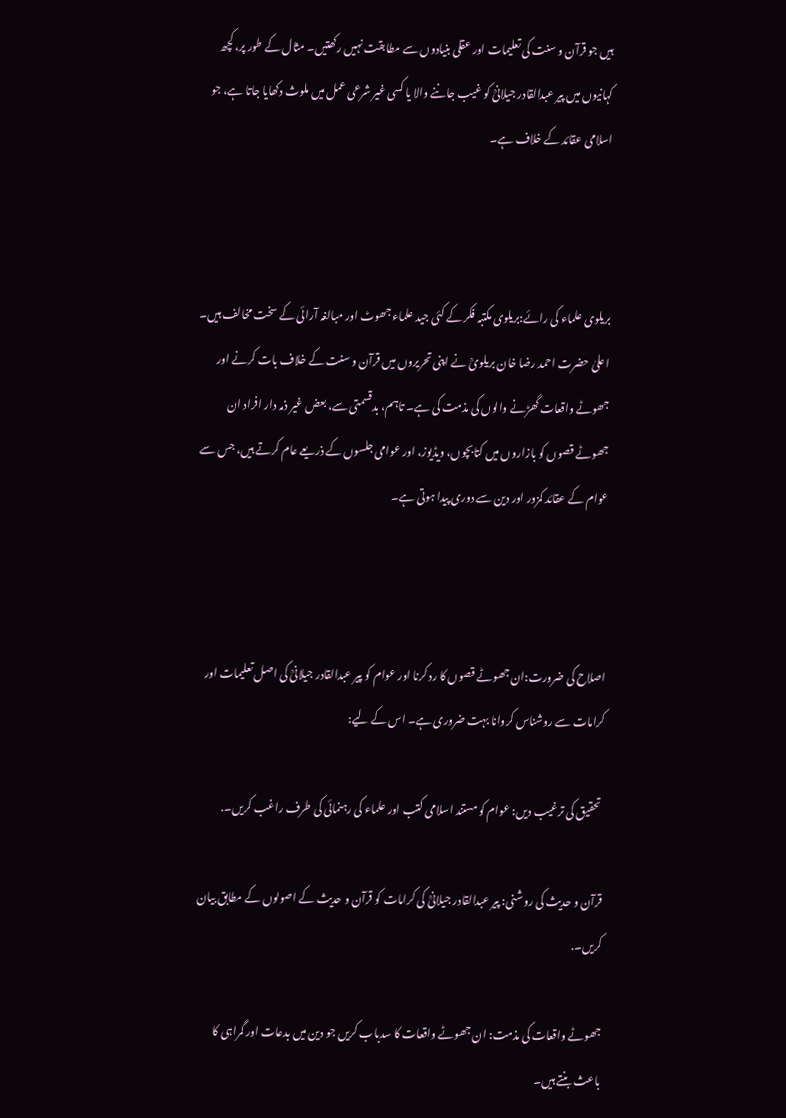ہیں جو قرآن و سنت کی تعلیمات اور عقلی بنیادوں سے مطابقت نہیں رکھتیں۔ مثال کے طور پر، کچھ کہانیوں میں پیر عبدالقادر جیلانیؒ کو غیب جاننے والا یا کسی غیر شرعی عمل میں ملوث دکھایا جاتا ہے، جو اسلامی عقائد کے خلاف ہے۔



بریلوی علماء کی رائے:بریلوی مکتبہ فکر کے کئی جید علماء جھوٹ اور مبالغہ آرائی کے سخت مخالف ہیں۔ اعلیٰ حضرت احمد رضا خان بریلویؒ نے اپنی تحریروں میں قرآن و سنت کے خلاف بات کرنے اور جھوٹے واقعات گھڑنے والوں کی مذمت کی ہے۔ تاہم، بدقسمتی سے، بعض غیر ذمہ دار افراد ان جھوٹے قصوں کو بازاروں میں کتابچوں، ویڈیوز، اور عوامی جلسوں کے ذریعے عام کرتے ہیں، جس سے عوام کے عقائد کمزور اور دین سے دوری پیدا ہوتی ہے۔



اصلاح کی ضرورت:ان جھوٹے قصوں کا رد کرنا اور عوام کو پیر عبدالقادر جیلانیؒ کی اصل تعلیمات اور کرامات سے روشناس کروانا بہت ضروری ہے۔ اس کے لیے:

 تحقیق کی ترغیب دیں: عوام کو مستند اسلامی کتب اور علماء کی رہنمائی کی طرف راغب کریں۔.

قرآن و حدیث کی روشنی: پیر عبدالقادر جیلانیؒ کی کرامات کو قرآن و حدیث کے اصولوں کے مطابق بیان کریں۔.

جھوٹے واقعات کی مذمت: ان جھوٹے واقعات کا سدباب کریں جو دین میں بدعات اور گمراہی کا باعث بنتے ہیں۔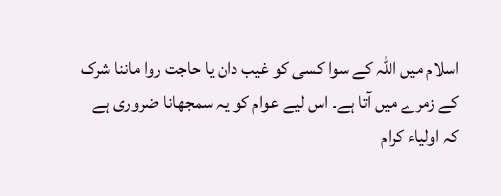اسلام میں اللہ کے سوا کسی کو غیب دان یا حاجت روا ماننا شرک کے زمرے میں آتا ہے۔ اس لیے عوام کو یہ سمجھانا ضروری ہے کہ اولیاء کرام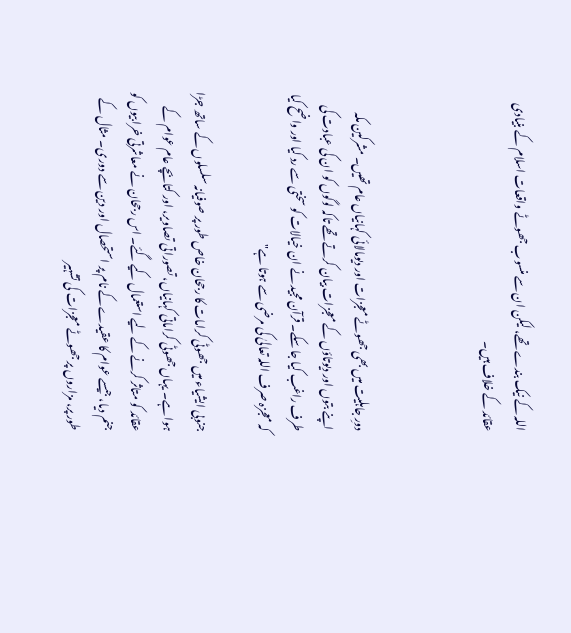اللہ کے نیک بندے تھے، لیکن ان سے منسوب جھوٹے واقعات اسلام کے بنیادی عقائد کے خلاف ہیں۔



دورِ جاہلیت میں بھی جھوٹے معجزات اور دیومالائی کہانیاں عام تھیں۔ مشرکین مکہ اپنے بتوں اور دیوتاؤں کے معجزات بیان کرتے تھے تاکہ لوگوں کو ان کی عبادت کی طرف راغب کیا جا سکے۔ قرآن مجید نے ان خیالات کو سختی سے رد کیا اور واضح کیا کہ معجزہ صرف اللہ تعالیٰ کی مرضی سے ہوتا ہے"

جنوبی ایشیاء میں جھوٹی کرامات کا رجحان خاص طور پر صوفیانہ سلسلوں کے ساتھ جڑا ہوا ہے۔ یہاں جھوٹی کراماتی کہانیاں، تصوراتی تصاویر، اور کتابچے عام عوام کے عقائد کو متاثر کرنے کے لیے استعمال کیے گئے۔ اس رجحان نے معاشرتی خرابیوں کو جنم دیا، جیسے عوام کا عقیدے کے نام پر استحصال اور دین سے دوری۔ مثال کے طور پر، مزاروں پر جھوٹے معجزات کی تشہیر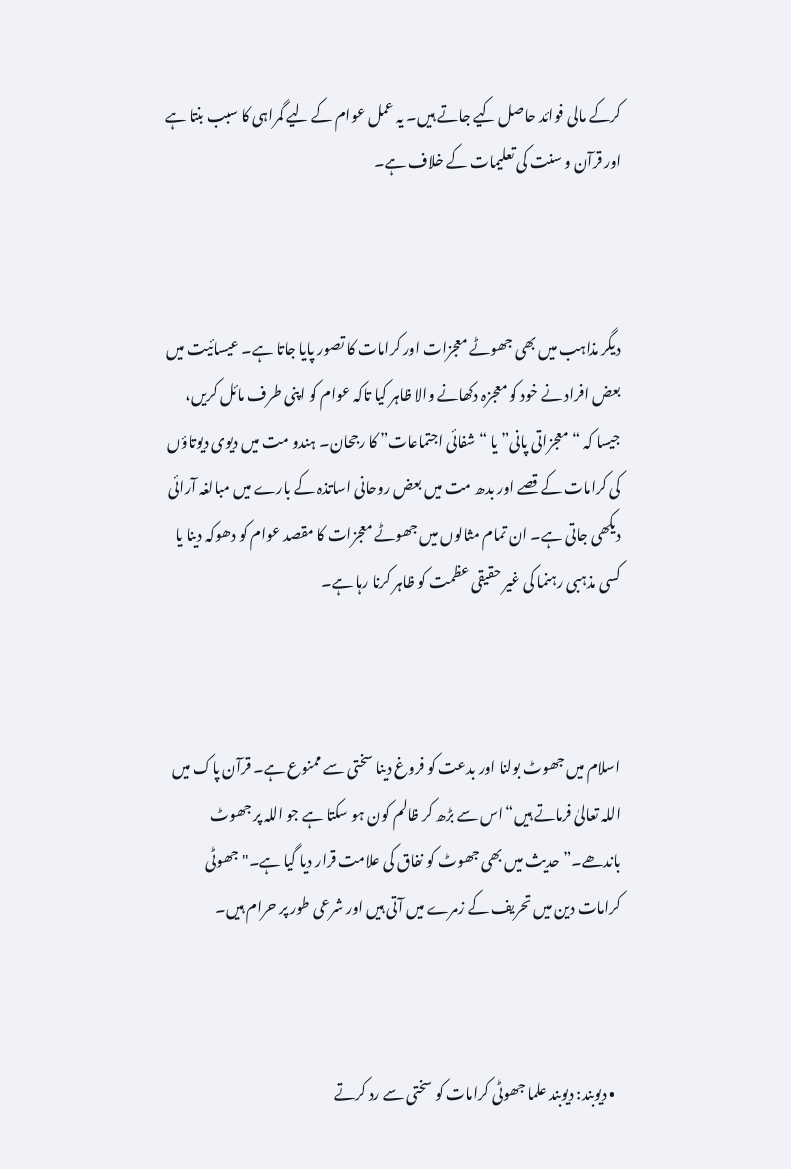کرکے مالی فوائد حاصل کیے جاتے ہیں۔ یہ عمل عوام کے لیے گمراہی کا سبب بنتا ہے اور قرآن و سنت کی تعلیمات کے خلاف ہے۔



دیگر مذاہب میں بھی جھوٹے معجزات اور کرامات کا تصور پایا جاتا ہے۔ عیسائیت میں بعض افراد نے خود کو معجزہ دکھانے والا ظاہر کیا تاکہ عوام کو اپنی طرف مائل کریں، جیسا کہ “معجزاتی پانی” یا “شفائی اجتماعات” کا رجحان۔ ہندو مت میں دیوی دیوتاؤں کی کرامات کے قصے اور بدھ مت میں بعض روحانی اساتذہ کے بارے میں مبالغہ آرائی دیکھی جاتی ہے۔ ان تمام مثالوں میں جھوٹے معجزات کا مقصد عوام کو دھوکہ دینا یا کسی مذہبی رہنما کی غیر حقیقی عظمت کو ظاہر کرنا رہا ہے۔



اسلام میں جھوٹ بولنا اور بدعت کو فروغ دینا سختی سے ممنوع ہے۔ قرآن پاک میں اللہ تعالیٰ فرماتے ہیں“اس سے بڑھ کر ظالم کون ہو سکتا ہے جو اللہ پر جھوٹ باندھے۔” حدیث میں بھی جھوٹ کو نفاق کی علامت قرار دیا گیا ہے۔" جھوٹی کرامات دین میں تحریف کے زمرے میں آتی ہیں اور شرعی طور پر حرام ہیں۔



  • دیوبند: دیوبند علما جھوٹی کرامات کو سختی سے رد کرتے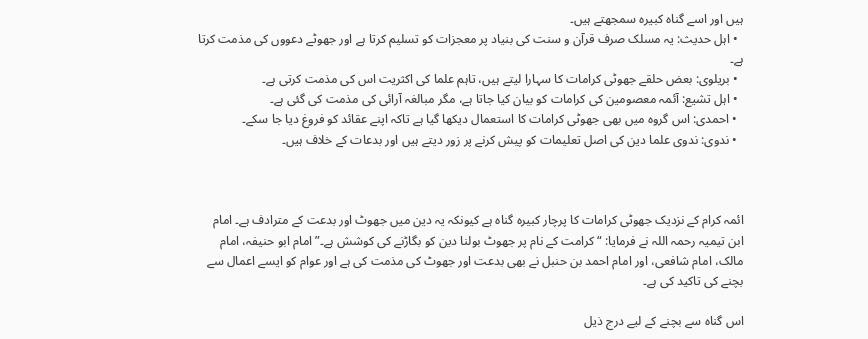ہیں اور اسے گناہ کبیرہ سمجھتے ہیں۔
  • اہل حدیث: یہ مسلک صرف قرآن و سنت کی بنیاد پر معجزات کو تسلیم کرتا ہے اور جھوٹے دعووں کی مذمت کرتا ہے۔
  • بریلوی: بعض حلقے جھوٹی کرامات کا سہارا لیتے ہیں، تاہم علما کی اکثریت اس کی مذمت کرتی ہے۔
  • اہل تشیع: آئمہ معصومین کی کرامات کو بیان کیا جاتا ہے، مگر مبالغہ آرائی کی مذمت کی گئی ہے۔
  • احمدی: اس گروہ میں بھی جھوٹی کرامات کا استعمال دیکھا گیا ہے تاکہ اپنے عقائد کو فروغ دیا جا سکے۔
  • ندوی: ندوی علما دین کی اصل تعلیمات کو پیش کرنے پر زور دیتے ہیں اور بدعات کے خلاف ہیں۔



ائمہ کرام کے نزدیک جھوٹی کرامات کا پرچار کبیرہ گناہ ہے کیونکہ یہ دین میں جھوٹ اور بدعت کے مترادف ہے۔ امام ابن تیمیہ رحمہ اللہ نے فرمایا: “کرامت کے نام پر جھوٹ بولنا دین کو بگاڑنے کی کوشش ہے۔” امام ابو حنیفہ، امام مالک، امام شافعی، اور امام احمد بن حنبل نے بھی بدعت اور جھوٹ کی مذمت کی ہے اور عوام کو ایسے اعمال سے بچنے کی تاکید کی ہے۔

اس گناہ سے بچنے کے لیے درج ذیل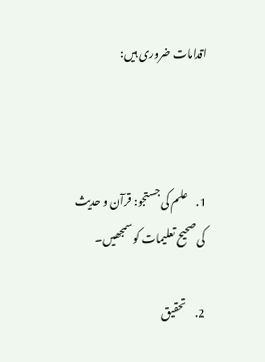اقدامات ضروری ہیں:



1.    علم کی جستجو: قرآن و حدیث کی صحیح تعلیمات کو سمجھیں۔

2.    تحقیق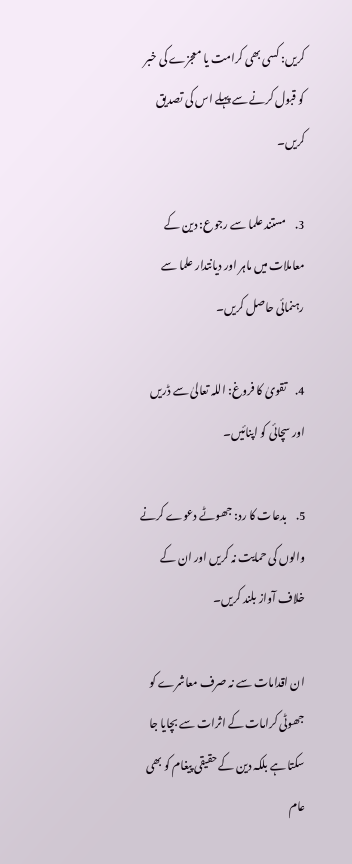کریں: کسی بھی کرامت یا معجزے کی خبر کو قبول کرنے سے پہلے اس کی تصدیق کریں۔

3.    مستند علما سے رجوع: دین کے معاملات میں ماہر اور دیانتدار علما سے رہنمائی حاصل کریں۔

4.    تقویٰ کا فروغ: اللہ تعالیٰ سے ڈریں اور سچائی کو اپنائیں۔

5.    بدعات کا رد: جھوٹے دعوے کرنے والوں کی حمایت نہ کریں اور ان کے خلاف آواز بلند کریں۔

ان اقدامات سے نہ صرف معاشرے کو جھوٹی کرامات کے اثرات سے بچایا جا سکتا ہے بلکہ دین کے حقیقی پیغام کو بھی عام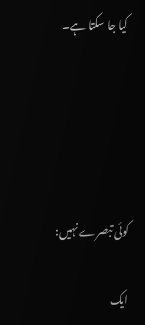کیا جا سکتا ہے۔





کوئی تبصرے نہیں:

ایک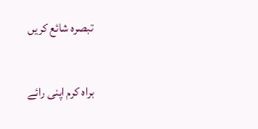تبصرہ شائع کریں

براہ کرم اپنی رائے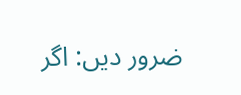ضرور دیں: اگر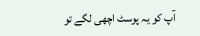آپ کو یہ پوسٹ اچھی لگے تو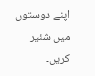اپنے دوستوں میں شئیر کریں۔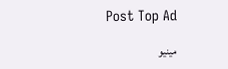Post Top Ad

مینیو